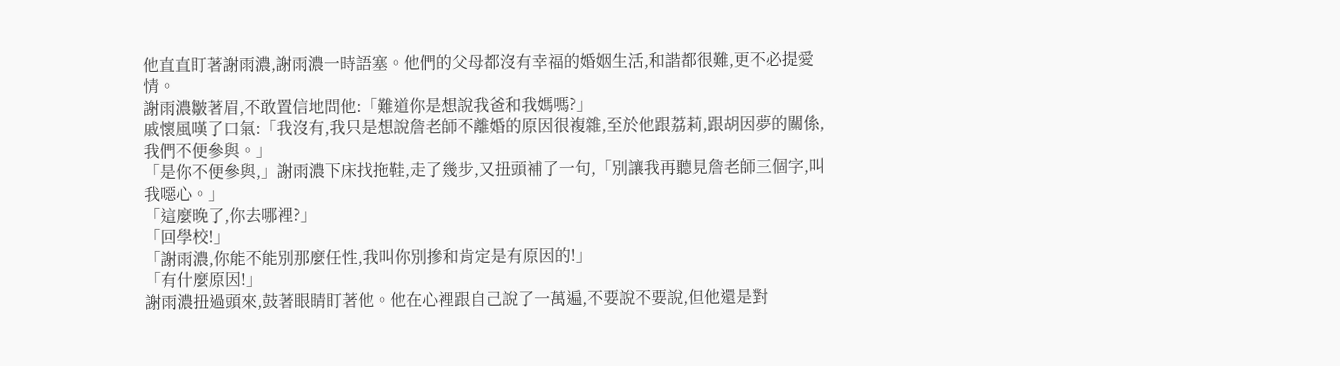他直直盯著謝雨濃,謝雨濃一時語塞。他們的父母都沒有幸福的婚姻生活,和諧都很難,更不必提愛情。
謝雨濃皺著眉,不敢置信地問他:「難道你是想說我爸和我媽嗎?」
戚懷風嘆了口氣:「我沒有,我只是想說詹老師不離婚的原因很複雜,至於他跟荔莉,跟胡因夢的關係,我們不便參與。」
「是你不便參與,」謝雨濃下床找拖鞋,走了幾步,又扭頭補了一句,「別讓我再聽見詹老師三個字,叫我噁心。」
「這麼晚了,你去哪裡?」
「回學校!」
「謝雨濃,你能不能別那麼任性,我叫你別摻和肯定是有原因的!」
「有什麼原因!」
謝雨濃扭過頭來,鼓著眼睛盯著他。他在心裡跟自己說了一萬遍,不要說不要說,但他還是對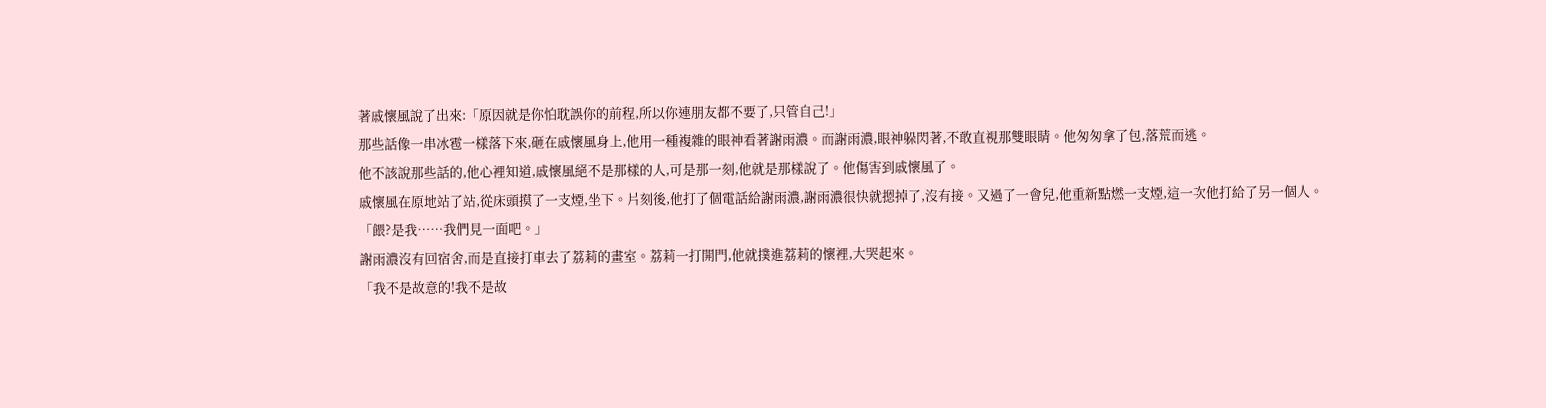著戚懷風說了出來:「原因就是你怕耽誤你的前程,所以你連朋友都不要了,只管自己!」
那些話像一串冰雹一樣落下來,砸在戚懷風身上,他用一種複雜的眼神看著謝雨濃。而謝雨濃,眼神躲閃著,不敢直視那雙眼睛。他匆匆拿了包,落荒而逃。
他不該說那些話的,他心裡知道,戚懷風絕不是那樣的人,可是那一刻,他就是那樣說了。他傷害到戚懷風了。
戚懷風在原地站了站,從床頭摸了一支煙,坐下。片刻後,他打了個電話給謝雨濃,謝雨濃很快就摁掉了,沒有接。又過了一會兒,他重新點燃一支煙,這一次他打給了另一個人。
「餵?是我……我們見一面吧。」
謝雨濃沒有回宿舍,而是直接打車去了荔莉的畫室。荔莉一打開門,他就撲進荔莉的懷裡,大哭起來。
「我不是故意的!我不是故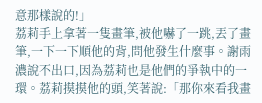意那樣說的!」
荔莉手上拿著一隻畫筆,被他嚇了一跳,丟了畫筆,一下一下順他的背,問他發生什麼事。謝雨濃說不出口,因為荔莉也是他們的爭執中的一環。荔莉摸摸他的頭,笑著說:「那你來看我畫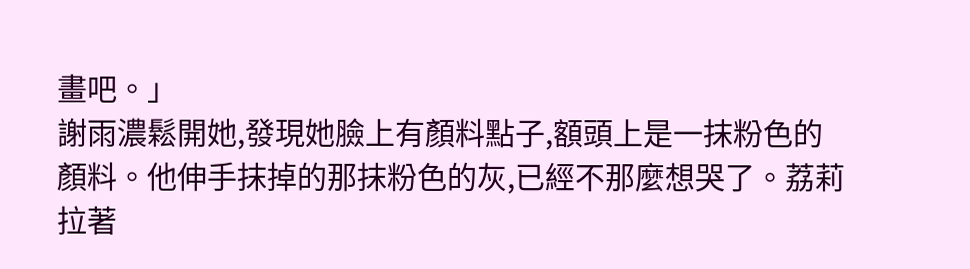畫吧。」
謝雨濃鬆開她,發現她臉上有顏料點子,額頭上是一抹粉色的顏料。他伸手抹掉的那抹粉色的灰,已經不那麼想哭了。荔莉拉著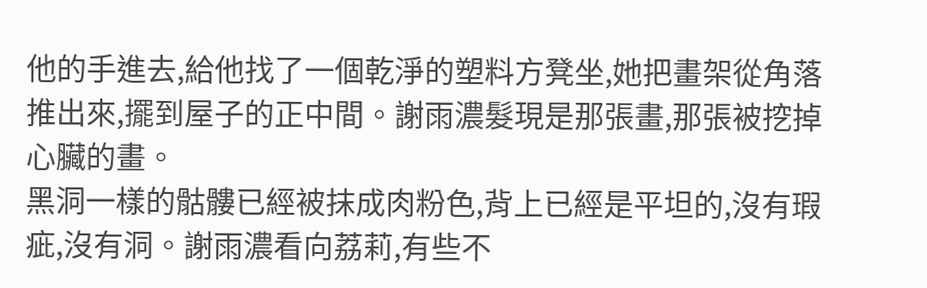他的手進去,給他找了一個乾淨的塑料方凳坐,她把畫架從角落推出來,擺到屋子的正中間。謝雨濃髮現是那張畫,那張被挖掉心臟的畫。
黑洞一樣的骷髏已經被抹成肉粉色,背上已經是平坦的,沒有瑕疵,沒有洞。謝雨濃看向荔莉,有些不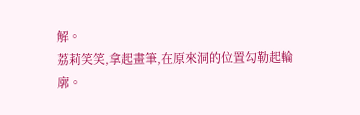解。
荔莉笑笑,拿起畫筆,在原來洞的位置勾勒起輪廓。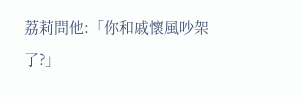荔莉問他:「你和戚懷風吵架了?」